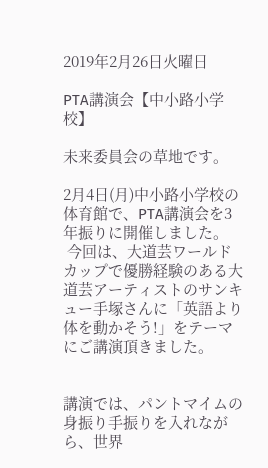2019年2月26日火曜日

PTA講演会【中小路小学校】

未来委員会の草地です。

2月4日(月)中小路小学校の体育館で、PTA講演会を3年振りに開催しました。
 今回は、大道芸ワールドカップで優勝経験のある大道芸アーティストのサンキュー手塚さんに「英語より体を動かそう!」をテーマにご講演頂きました。


講演では、パントマイムの身振り手振りを入れながら、世界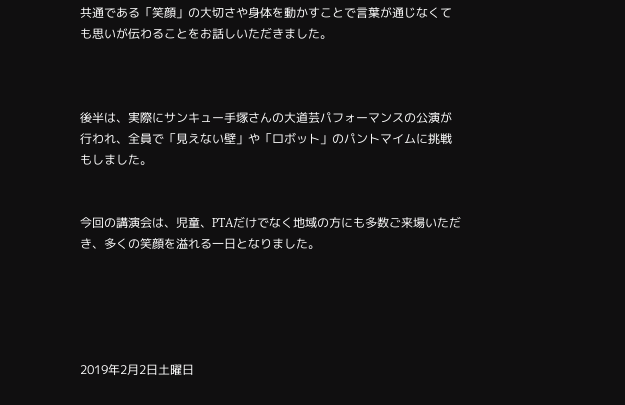共通である「笑顔」の大切さや身体を動かすことで言葉が通じなくても思いが伝わることをお話しいただきました。



後半は、実際にサンキュー手塚さんの大道芸パフォーマンスの公演が行われ、全員で「見えない壁」や「ロボット」のパントマイムに挑戦もしました。


今回の講演会は、児童、PTAだけでなく地域の方にも多数ご来場いただき、多くの笑顔を溢れる一日となりました。





2019年2月2日土曜日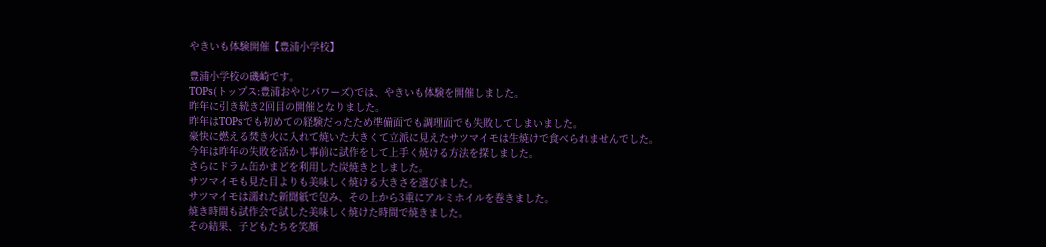やきいも体験開催【豊浦小学校】

豊浦小学校の磯崎です。
TOPs(トップス:豊浦おやじパワーズ)では、やきいも体験を開催しました。
昨年に引き続き2回目の開催となりました。
昨年はTOPsでも初めての経験だったため準備面でも調理面でも失敗してしまいました。
豪快に燃える焚き火に入れて焼いた大きくて立派に見えたサツマイモは生焼けで食べられませんでした。
今年は昨年の失敗を活かし事前に試作をして上手く焼ける方法を探しました。
さらにドラム缶かまどを利用した炭焼きとしました。
サツマイモも見た目よりも美味しく焼ける大きさを選びました。
サツマイモは濡れた新聞紙で包み、その上から3重にアルミホイルを巻きました。
焼き時間も試作会で試した美味しく焼けた時間で焼きました。
その結果、子どもたちを笑顔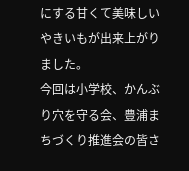にする甘くて美味しいやきいもが出来上がりました。
今回は小学校、かんぶり穴を守る会、豊浦まちづくり推進会の皆さ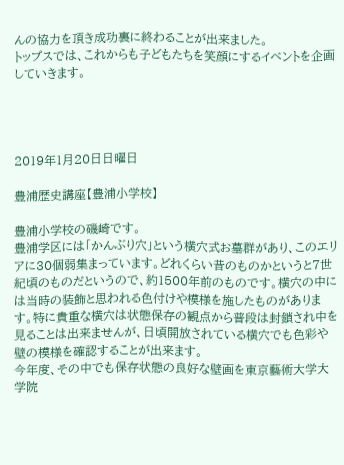んの協力を頂き成功裏に終わることが出来ました。
トップスでは、これからも子どもたちを笑顔にするイベントを企画していきます。




2019年1月20日日曜日

豊浦歴史講座【豊浦小学校】

豊浦小学校の磯崎です。
豊浦学区には「かんぶり穴」という横穴式お墓群があり、このエリアに30個弱集まっています。どれくらい昔のものかというと7世紀頃のものだというので、約1500年前のものです。横穴の中には当時の装飾と思われる色付けや模様を施したものがあります。特に貴重な横穴は状態保存の観点から普段は封鎖され中を見ることは出来ませんが、日頃開放されている横穴でも色彩や壁の模様を確認することが出来ます。
今年度、その中でも保存状態の良好な壁画を東京藝術大学大学院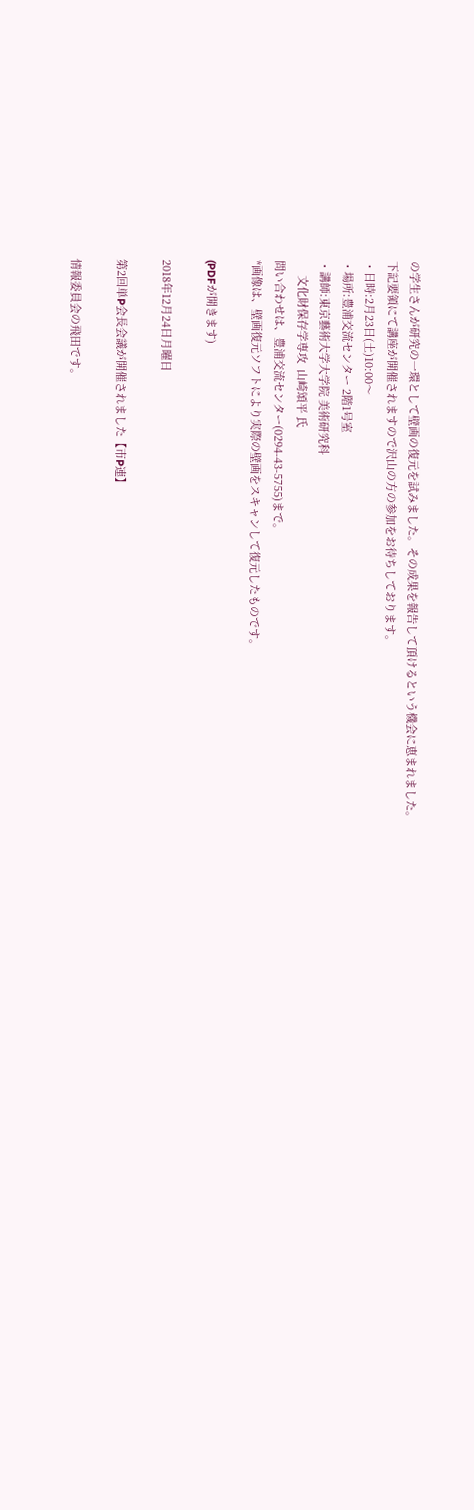の学生さんが研究の一環として壁画の復元を試みました。その成果を報告して頂けるという機会に恵まれました。
下記要領にて講座が開催されますので沢山の方の参加をお待ちしております。
・日時:2月23日(土)10:00〜
・場所:豊浦交流センター 2階1号室
・講師:東京藝術大学大学院 美術研究科
     文化財保存学専攻  山崎頌平 氏
問い合わせは、豊浦交流センター(0294-43-5755)まで。
*画像は、壁画復元ソフトにより実際の壁画をスキャンして復元したものです。

(PDFが開きます)

2018年12月24日月曜日

第2回単P会長会議が開催されました【市P連】

情報委員会の飛田です。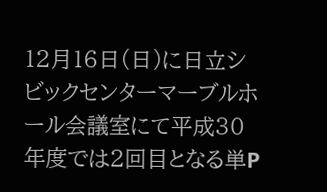12月16日(日)に日立シビックセンターマーブルホール会議室にて平成30年度では2回目となる単P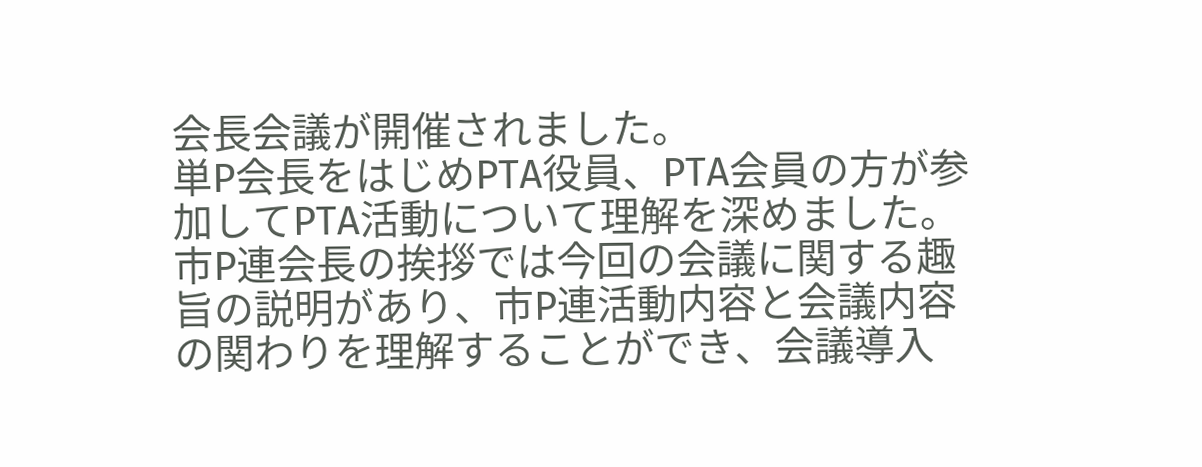会長会議が開催されました。
単P会長をはじめPTA役員、PTA会員の方が参加してPTA活動について理解を深めました。
市P連会長の挨拶では今回の会議に関する趣旨の説明があり、市P連活動内容と会議内容の関わりを理解することができ、会議導入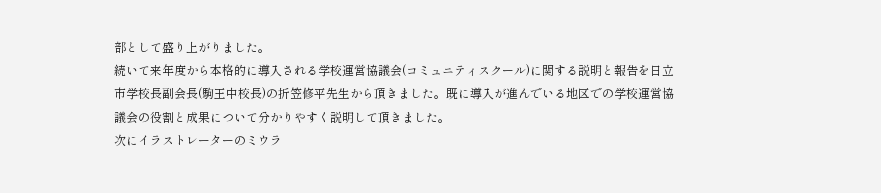部として盛り上がりました。
続いて来年度から本格的に導入される学校運営協議会(コミュニティスクール)に関する説明と報告を日立市学校長副会長(駒王中校長)の折笠修平先生から頂きました。既に導入が進んでいる地区での学校運営協議会の役割と成果について分かりやすく説明して頂きました。
次にイラストレーターのミウラ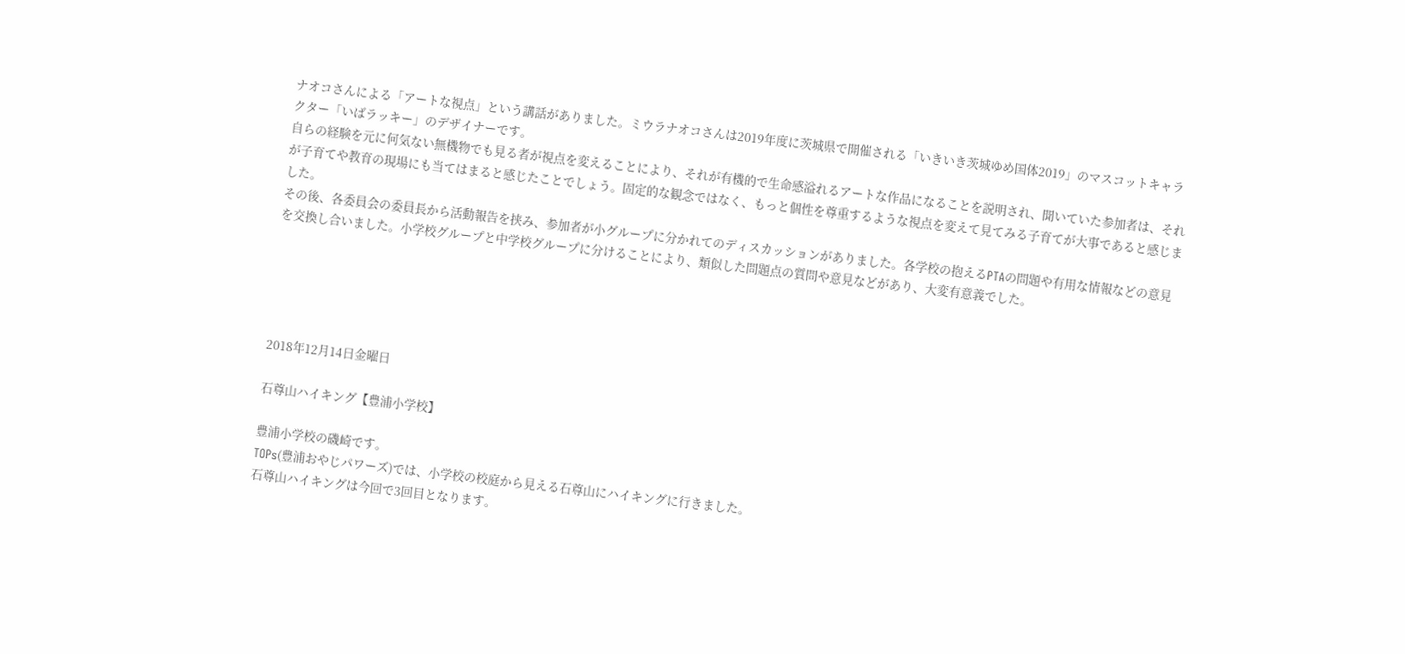ナオコさんによる「アートな視点」という講話がありました。ミウラナオコさんは2019年度に茨城県で開催される「いきいき茨城ゆめ国体2019」のマスコットキャラクター「いばラッキー」のデザイナーです。
自らの経験を元に何気ない無機物でも見る者が視点を変えることにより、それが有機的で生命感溢れるアートな作品になることを説明され、聞いていた参加者は、それが子育てや教育の現場にも当てはまると感じたことでしょう。固定的な観念ではなく、もっと個性を尊重するような視点を変えて見てみる子育てが大事であると感じました。
その後、各委員会の委員長から活動報告を挟み、参加者が小グループに分かれてのディスカッションがありました。各学校の抱えるPTAの問題や有用な情報などの意見を交換し合いました。小学校グループと中学校グループに分けることにより、類似した問題点の質問や意見などがあり、大変有意義でした。





2018年12月14日金曜日

石尊山ハイキング【豊浦小学校】

豊浦小学校の磯崎です。
TOPs(豊浦おやじパワーズ)では、小学校の校庭から見える石尊山にハイキングに行きました。
石尊山ハイキングは今回で3回目となります。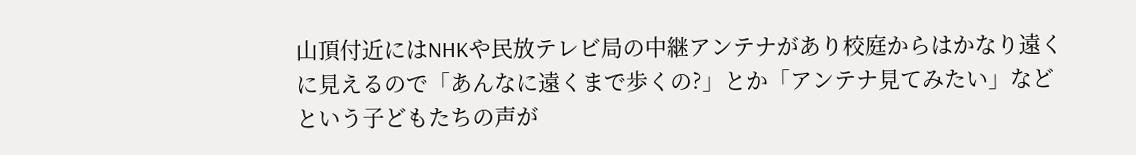山頂付近にはNHKや民放テレビ局の中継アンテナがあり校庭からはかなり遠くに見えるので「あんなに遠くまで歩くの?」とか「アンテナ見てみたい」などという子どもたちの声が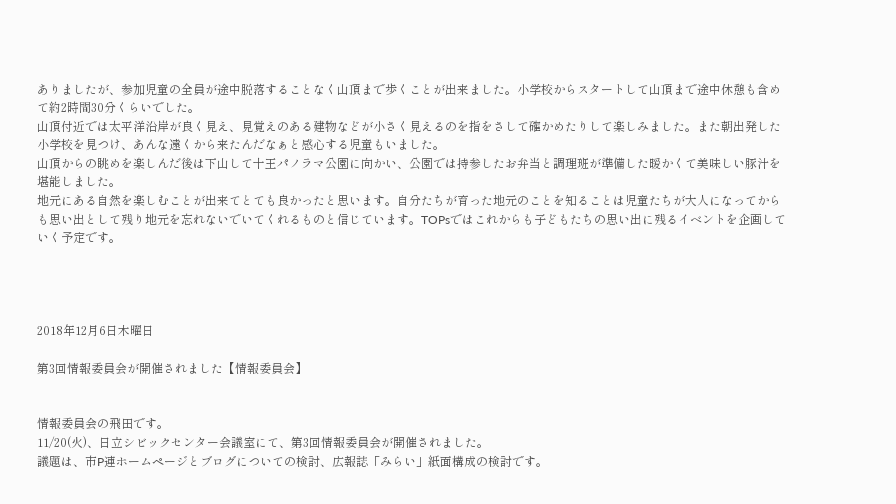ありましたが、参加児童の全員が途中脱落することなく山頂まで歩くことが出来ました。小学校からスタートして山頂まで途中休憩も含めて約2時間30分くらいでした。
山頂付近では太平洋沿岸が良く見え、見覚えのある建物などが小さく見えるのを指をさして確かめたりして楽しみました。また朝出発した小学校を見つけ、あんな遠くから来たんだなぁと感心する児童もいました。
山頂からの眺めを楽しんだ後は下山して十王パノラマ公園に向かい、公園では持参したお弁当と調理班が準備した暖かくて美味しい豚汁を堪能しました。
地元にある自然を楽しむことが出来てとても良かったと思います。自分たちが育った地元のことを知ることは児童たちが大人になってからも思い出として残り地元を忘れないでいてくれるものと信じています。TOPsではこれからも子どもたちの思い出に残るイベントを企画していく予定です。




2018年12月6日木曜日

第3回情報委員会が開催されました【情報委員会】


情報委員会の飛田です。
11/20(火)、日立シビックセンター会議室にて、第3回情報委員会が開催されました。
議題は、市P連ホームページとブログについての検討、広報誌「みらい」紙面構成の検討です。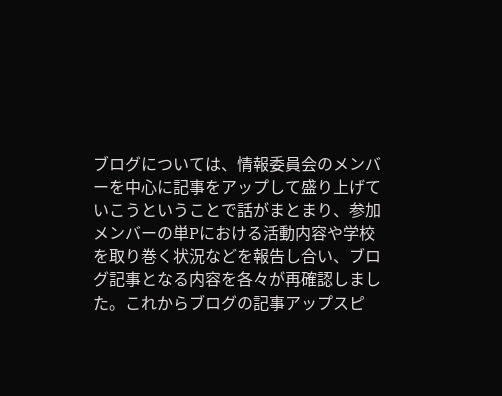ブログについては、情報委員会のメンバーを中心に記事をアップして盛り上げていこうということで話がまとまり、参加メンバーの単Pにおける活動内容や学校を取り巻く状況などを報告し合い、ブログ記事となる内容を各々が再確認しました。これからブログの記事アップスピ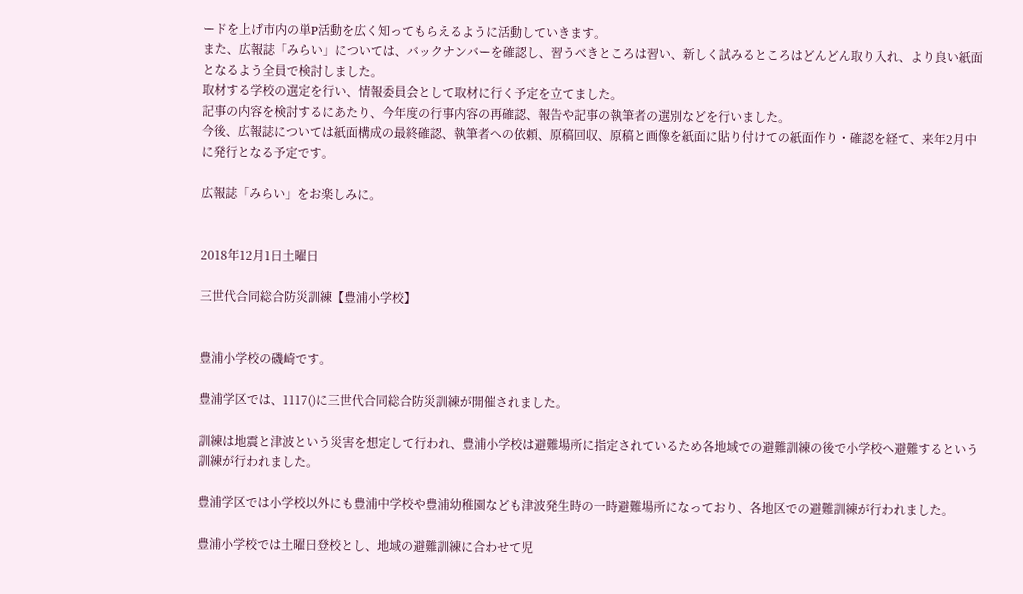ードを上げ市内の単P活動を広く知ってもらえるように活動していきます。
また、広報誌「みらい」については、バックナンバーを確認し、習うべきところは習い、新しく試みるところはどんどん取り入れ、より良い紙面となるよう全員で検討しました。
取材する学校の選定を行い、情報委員会として取材に行く予定を立てました。
記事の内容を検討するにあたり、今年度の行事内容の再確認、報告や記事の執筆者の選別などを行いました。
今後、広報誌については紙面構成の最終確認、執筆者への依頼、原稿回収、原稿と画像を紙面に貼り付けての紙面作り・確認を経て、来年2月中に発行となる予定です。

広報誌「みらい」をお楽しみに。


2018年12月1日土曜日

三世代合同総合防災訓練【豊浦小学校】


豊浦小学校の磯崎です。

豊浦学区では、1117()に三世代合同総合防災訓練が開催されました。

訓練は地震と津波という災害を想定して行われ、豊浦小学校は避難場所に指定されているため各地域での避難訓練の後で小学校へ避難するという訓練が行われました。

豊浦学区では小学校以外にも豊浦中学校や豊浦幼稚園なども津波発生時の一時避難場所になっており、各地区での避難訓練が行われました。

豊浦小学校では土曜日登校とし、地域の避難訓練に合わせて児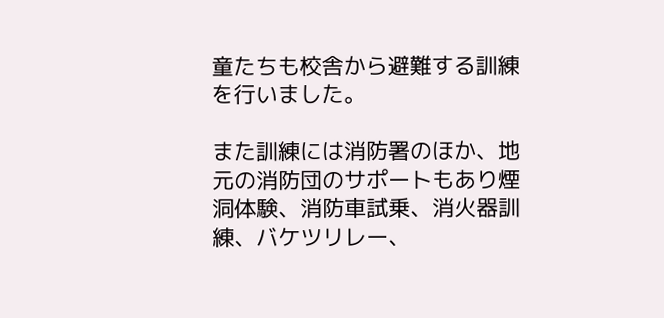童たちも校舎から避難する訓練を行いました。

また訓練には消防署のほか、地元の消防団のサポートもあり煙洞体験、消防車試乗、消火器訓練、バケツリレー、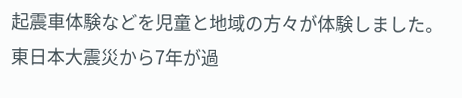起震車体験などを児童と地域の方々が体験しました。
東日本大震災から7年が過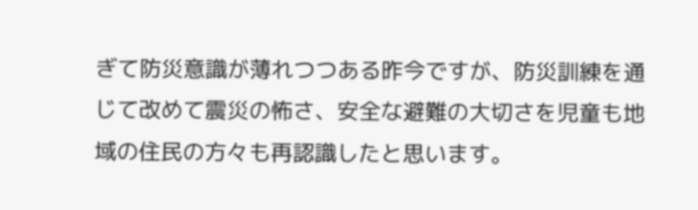ぎて防災意識が薄れつつある昨今ですが、防災訓練を通じて改めて震災の怖さ、安全な避難の大切さを児童も地域の住民の方々も再認識したと思います。